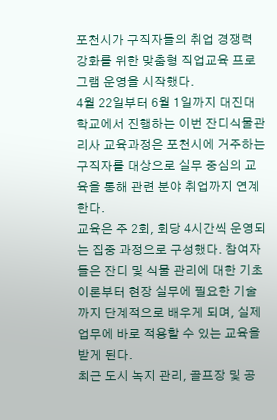포천시가 구직자들의 취업 경쟁력 강화를 위한 맞춤형 직업교육 프로그램 운영을 시작했다.
4월 22일부터 6월 1일까지 대진대학교에서 진행하는 이번 잔디식물관리사 교육과정은 포천시에 거주하는 구직자를 대상으로 실무 중심의 교육을 통해 관련 분야 취업까지 연계한다.
교육은 주 2회, 회당 4시간씩 운영되는 집중 과정으로 구성했다. 참여자들은 잔디 및 식물 관리에 대한 기초 이론부터 현장 실무에 필요한 기술까지 단계적으로 배우게 되며, 실제 업무에 바로 적용할 수 있는 교육을 받게 된다.
최근 도시 녹지 관리, 골프장 및 공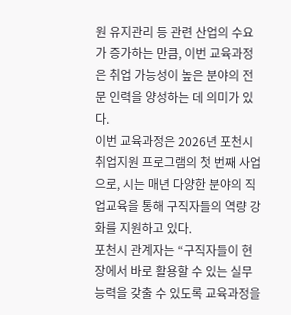원 유지관리 등 관련 산업의 수요가 증가하는 만큼, 이번 교육과정은 취업 가능성이 높은 분야의 전문 인력을 양성하는 데 의미가 있다.
이번 교육과정은 2026년 포천시 취업지원 프로그램의 첫 번째 사업으로, 시는 매년 다양한 분야의 직업교육을 통해 구직자들의 역량 강화를 지원하고 있다.
포천시 관계자는 “구직자들이 현장에서 바로 활용할 수 있는 실무 능력을 갖출 수 있도록 교육과정을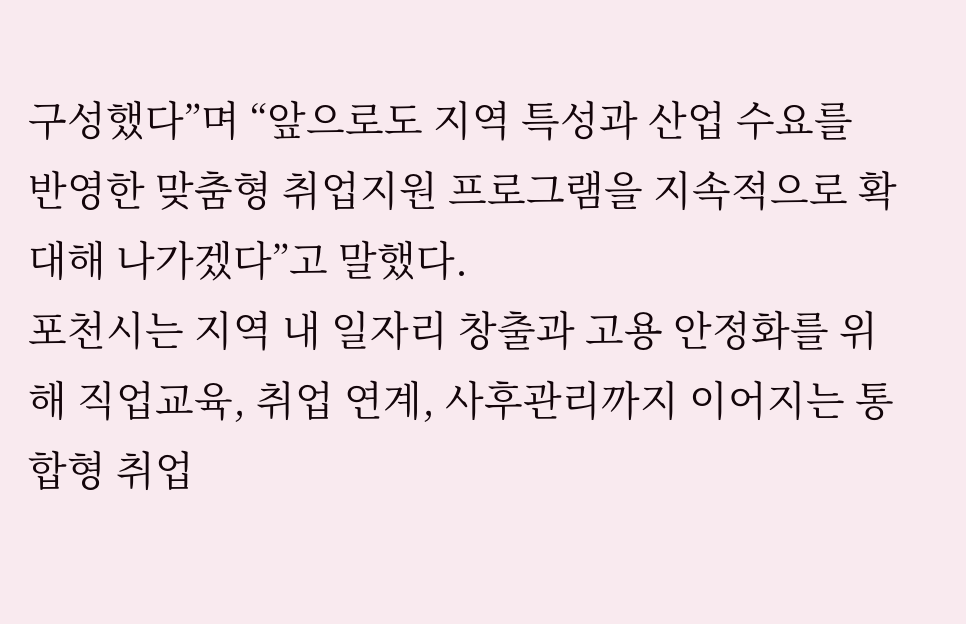구성했다”며 “앞으로도 지역 특성과 산업 수요를 반영한 맞춤형 취업지원 프로그램을 지속적으로 확대해 나가겠다”고 말했다.
포천시는 지역 내 일자리 창출과 고용 안정화를 위해 직업교육, 취업 연계, 사후관리까지 이어지는 통합형 취업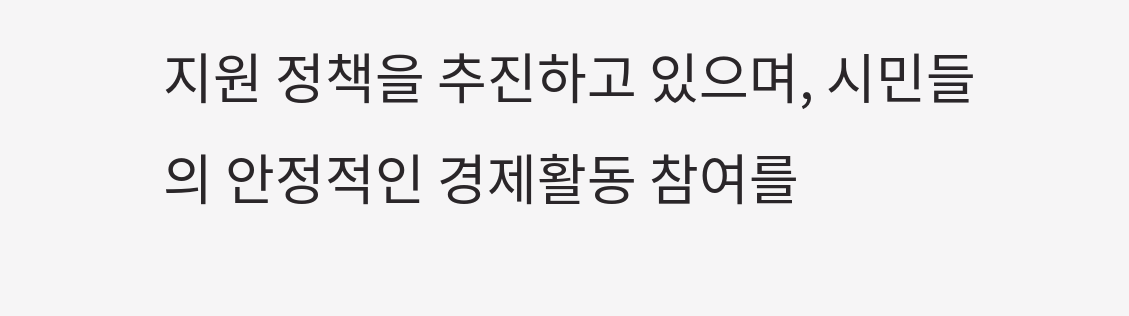지원 정책을 추진하고 있으며, 시민들의 안정적인 경제활동 참여를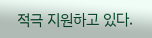적극 지원하고 있다.